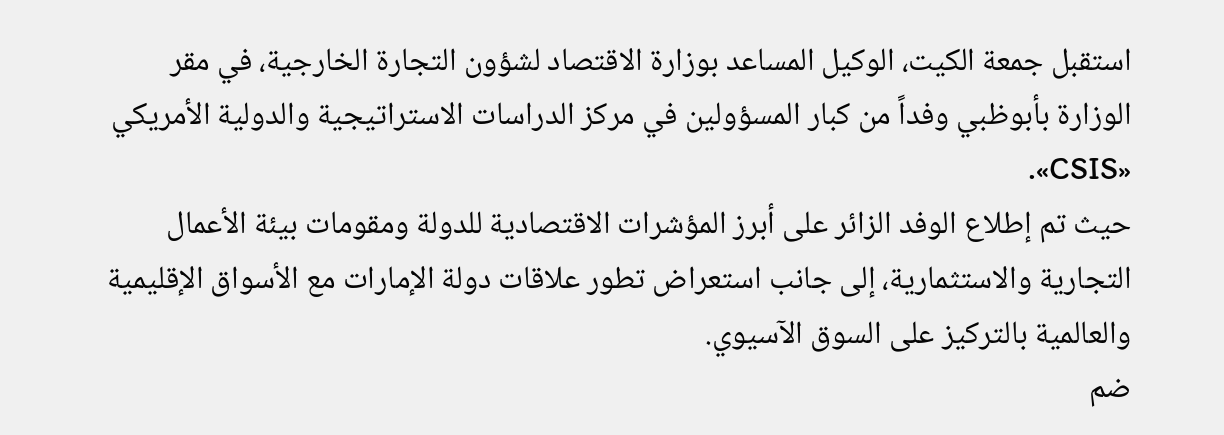استقبل جمعة الكيت، الوكيل المساعد بوزارة الاقتصاد لشؤون التجارة الخارجية، في مقر الوزارة بأبوظبي وفداً من كبار المسؤولين في مركز الدراسات الاستراتيجية والدولية الأمريكي «CSIS».
حيث تم إطلاع الوفد الزائر على أبرز المؤشرات الاقتصادية للدولة ومقومات بيئة الأعمال التجارية والاستثمارية، إلى جانب استعراض تطور علاقات دولة الإمارات مع الأسواق الإقليمية والعالمية بالتركيز على السوق الآسيوي.
ضم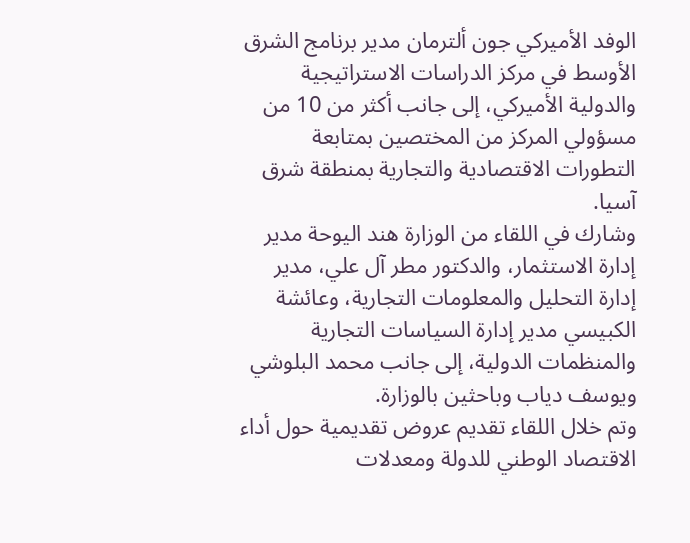الوفد الأميركي جون ألترمان مدير برنامج الشرق الأوسط في مركز الدراسات الاستراتيجية والدولية الأميركي، إلى جانب أكثر من 10 من مسؤولي المركز من المختصين بمتابعة التطورات الاقتصادية والتجارية بمنطقة شرق آسيا.
وشارك في اللقاء من الوزارة هند اليوحة مدير إدارة الاستثمار، والدكتور مطر آل علي، مدير إدارة التحليل والمعلومات التجارية، وعائشة الكبيسي مدير إدارة السياسات التجارية والمنظمات الدولية، إلى جانب محمد البلوشي ويوسف دياب وباحثين بالوزارة.
وتم خلال اللقاء تقديم عروض تقديمية حول أداء الاقتصاد الوطني للدولة ومعدلات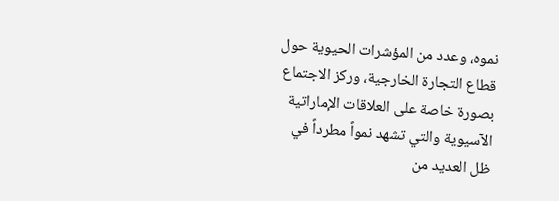نموه، وعدد من المؤشرات الحيوية حول قطاع التجارة الخارجية، وركز الاجتماع بصورة خاصة على العلاقات الإماراتية الآسيوية والتي تشهد نمواً مطرداً في ظل العديد من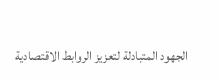الجهود المتبادلة لتعزيز الروابط الاقتصادية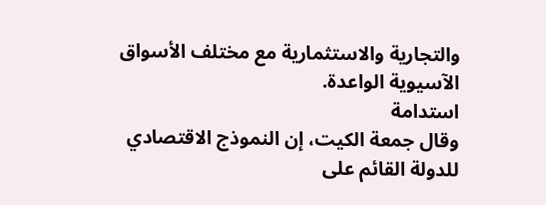والتجارية والاستثمارية مع مختلف الأسواق الآسيوية الواعدة.
استدامة
وقال جمعة الكيت، إن النموذج الاقتصادي للدولة القائم على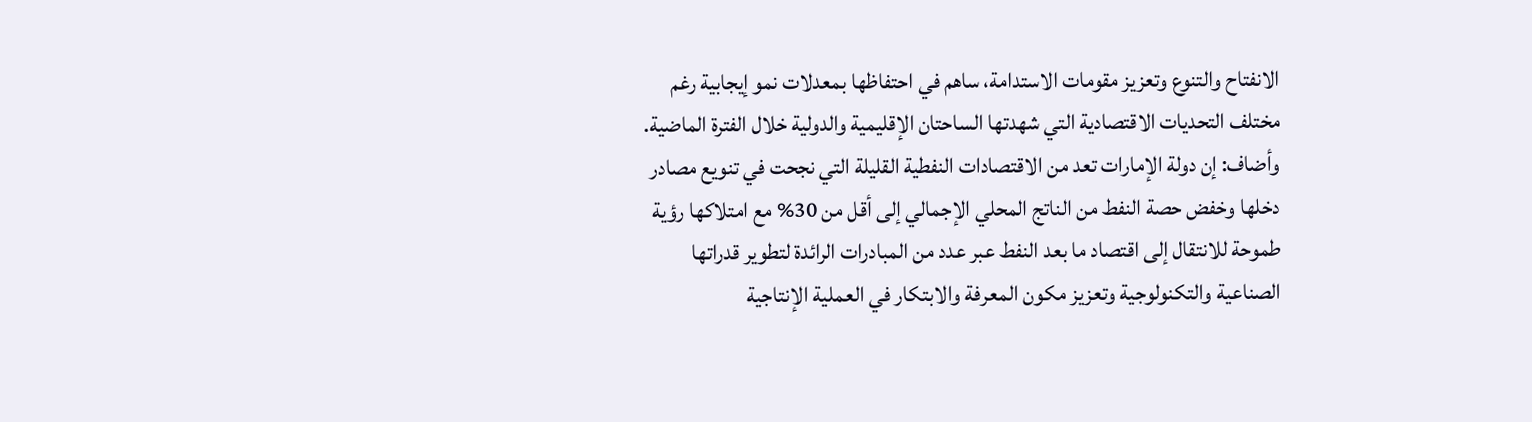الانفتاح والتنوع وتعزيز مقومات الاستدامة، ساهم في احتفاظها بمعدلات نمو إيجابية رغم مختلف التحديات الاقتصادية التي شهدتها الساحتان الإقليمية والدولية خلال الفترة الماضية.
وأضاف: إن دولة الإمارات تعد من الاقتصادات النفطية القليلة التي نجحت في تنويع مصادر دخلها وخفض حصة النفط من الناتج المحلي الإجمالي إلى أقل من 30% مع امتلاكها رؤية طموحة للانتقال إلى اقتصاد ما بعد النفط عبر عدد من المبادرات الرائدة لتطوير قدراتها الصناعية والتكنولوجية وتعزيز مكون المعرفة والابتكار في العملية الإنتاجية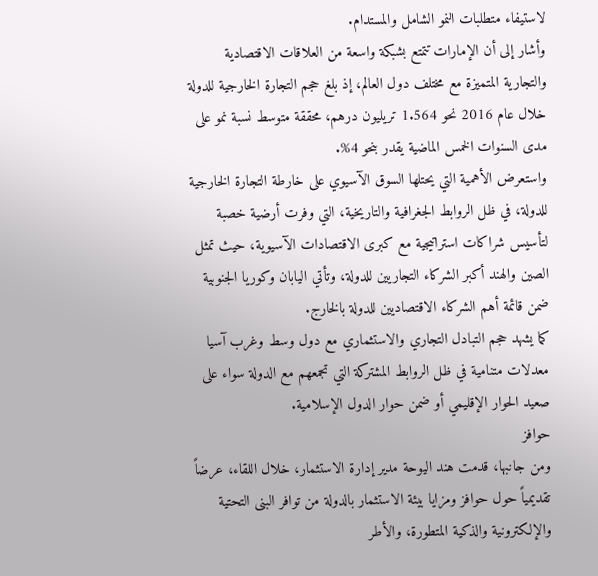لاستيفاء متطلبات النمو الشامل والمستدام.
وأشار إلى أن الإمارات تتمتع بشبكة واسعة من العلاقات الاقتصادية والتجارية المتميزة مع مختلف دول العالم، إذ بلغ حجم التجارة الخارجية للدولة خلال عام 2016 نحو 1.564 تريليون درهم، محققة متوسط نسبة نمو على مدى السنوات الخمس الماضية يقدر بنحو 4%.
واستعرض الأهمية التي يحتلها السوق الآسيوي على خارطة التجارة الخارجية للدولة، في ظل الروابط الجغرافية والتاريخية، التي وفرت أرضية خصبة لتأسيس شراكات استراتيجية مع كبرى الاقتصادات الآسيوية، حيث تمثل الصين والهند أكبر الشركاء التجاريين للدولة، وتأتي اليابان وكوريا الجنوبية ضمن قائمة أهم الشركاء الاقتصاديين للدولة بالخارج.
كما يشهد حجم التبادل التجاري والاستثماري مع دول وسط وغرب آسيا معدلات متنامية في ظل الروابط المشتركة التي تجمعهم مع الدولة سواء على صعيد الحوار الإقليمي أو ضمن حوار الدول الإسلامية.
حوافز
ومن جانبها، قدمت هند اليوحة مدير إدارة الاستثمار، خلال اللقاء، عرضاً تقديمياً حول حوافز ومزايا بيئة الاستثمار بالدولة من توافر البنى التحتية والإلكترونية والذكية المتطورة، والأطر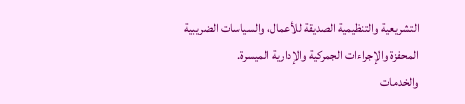التشريعية والتنظيمية الصديقة للأعمال، والسياسات الضريبية المحفزة والإجراءات الجمركية والإدارية الميسرة.
والخدمات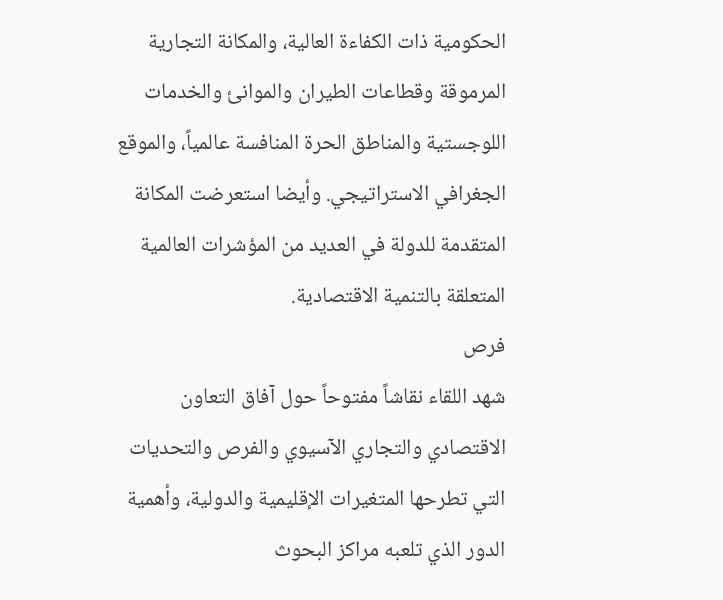الحكومية ذات الكفاءة العالية، والمكانة التجارية المرموقة وقطاعات الطيران والموانئ والخدمات اللوجستية والمناطق الحرة المنافسة عالمياً، والموقع الجغرافي الاستراتيجي. وأيضا استعرضت المكانة المتقدمة للدولة في العديد من المؤشرات العالمية المتعلقة بالتنمية الاقتصادية.
فرص
شهد اللقاء نقاشاً مفتوحاً حول آفاق التعاون الاقتصادي والتجاري الآسيوي والفرص والتحديات التي تطرحها المتغيرات الإقليمية والدولية، وأهمية الدور الذي تلعبه مراكز البحوث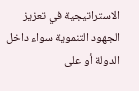الاستراتيجية في تعزيز الجهود التنموية سواء داخل الدولة أو على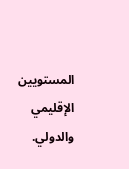المستويين الإقليمي والدولي.